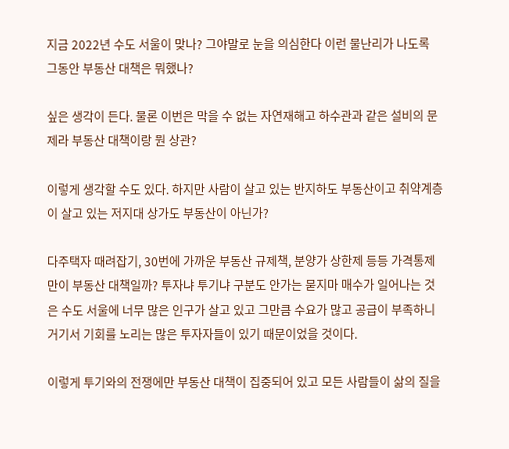지금 2022년 수도 서울이 맞나? 그야말로 눈을 의심한다 이런 물난리가 나도록 그동안 부동산 대책은 뭐했나?

싶은 생각이 든다. 물론 이번은 막을 수 없는 자연재해고 하수관과 같은 설비의 문제라 부동산 대책이랑 뭔 상관?

이렇게 생각할 수도 있다. 하지만 사람이 살고 있는 반지하도 부동산이고 취약계층이 살고 있는 저지대 상가도 부동산이 아닌가?

다주택자 때려잡기, 30번에 가까운 부동산 규제책, 분양가 상한제 등등 가격통제만이 부동산 대책일까? 투자냐 투기냐 구분도 안가는 묻지마 매수가 일어나는 것은 수도 서울에 너무 많은 인구가 살고 있고 그만큼 수요가 많고 공급이 부족하니 거기서 기회를 노리는 많은 투자자들이 있기 때문이었을 것이다.

이렇게 투기와의 전쟁에만 부동산 대책이 집중되어 있고 모든 사람들이 삶의 질을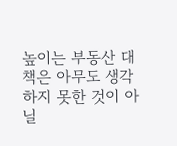높이는 부동산 대책은 아무도 생각하지 못한 것이 아닐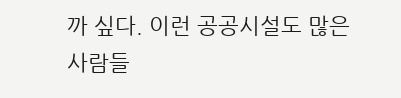까 싶다. 이런 공공시설도 많은 사람들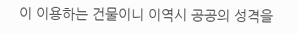이 이용하는 건물이니 이역시 공공의 성격을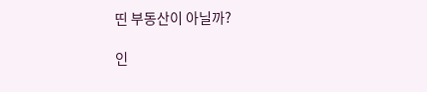띤 부동산이 아닐까?

인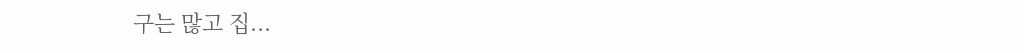구는 많고 집...